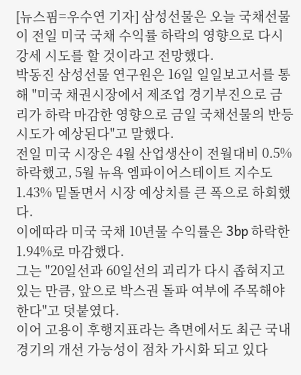[뉴스핌=우수연 기자] 삼성선물은 오늘 국채선물이 전일 미국 국채 수익률 하락의 영향으로 다시 강세 시도를 할 것이라고 전망했다.
박동진 삼성선물 연구원은 16일 일일보고서를 통해 "미국 채권시장에서 제조업 경기부진으로 금리가 하락 마감한 영향으로 금일 국채선물의 반등시도가 예상된다"고 말했다.
전일 미국 시장은 4월 산업생산이 전월대비 0.5% 하락했고, 5월 뉴욕 엠파이어스테이트 지수도 1.43% 밑돌면서 시장 예상치를 큰 폭으로 하회했다.
이에따라 미국 국채 10년물 수익률은 3bp 하락한 1.94%로 마감했다.
그는 "20일선과 60일선의 괴리가 다시 좁혀지고 있는 만큼, 앞으로 박스권 돌파 여부에 주목해야 한다"고 덧붙였다.
이어 고용이 후행지표라는 측면에서도 최근 국내경기의 개선 가능성이 점차 가시화 되고 있다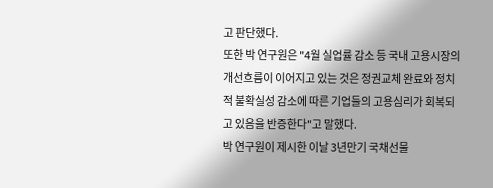고 판단했다.
또한 박 연구원은 "4월 실업률 감소 등 국내 고용시장의 개선흐름이 이어지고 있는 것은 정권교체 완료와 정치적 불확실성 감소에 따른 기업들의 고용심리가 회복되고 있음을 반증한다"고 말했다.
박 연구원이 제시한 이날 3년만기 국채선물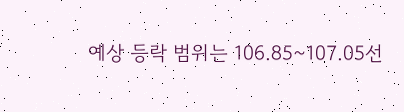예상 등락 범위는 106.85~107.05선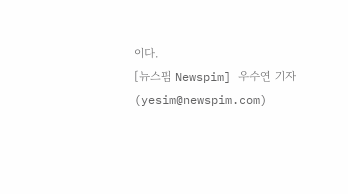이다.
[뉴스핌 Newspim] 우수연 기자 (yesim@newspim.com)